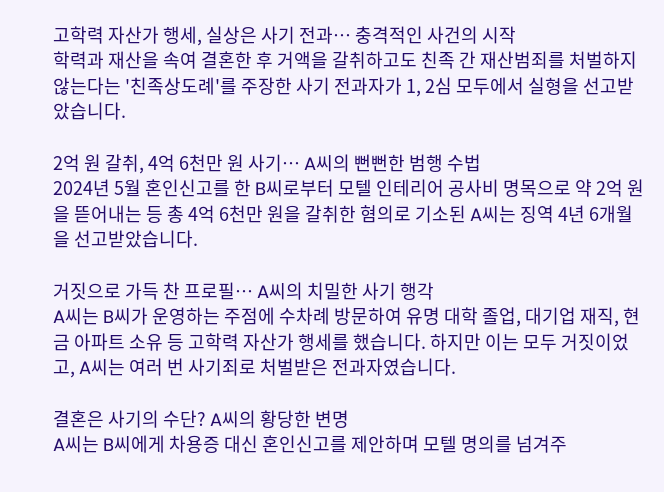고학력 자산가 행세, 실상은 사기 전과… 충격적인 사건의 시작
학력과 재산을 속여 결혼한 후 거액을 갈취하고도 친족 간 재산범죄를 처벌하지 않는다는 '친족상도례'를 주장한 사기 전과자가 1, 2심 모두에서 실형을 선고받았습니다.

2억 원 갈취, 4억 6천만 원 사기… A씨의 뻔뻔한 범행 수법
2024년 5월 혼인신고를 한 B씨로부터 모텔 인테리어 공사비 명목으로 약 2억 원을 뜯어내는 등 총 4억 6천만 원을 갈취한 혐의로 기소된 A씨는 징역 4년 6개월을 선고받았습니다.

거짓으로 가득 찬 프로필… A씨의 치밀한 사기 행각
A씨는 B씨가 운영하는 주점에 수차례 방문하여 유명 대학 졸업, 대기업 재직, 현금 아파트 소유 등 고학력 자산가 행세를 했습니다. 하지만 이는 모두 거짓이었고, A씨는 여러 번 사기죄로 처벌받은 전과자였습니다.

결혼은 사기의 수단? A씨의 황당한 변명
A씨는 B씨에게 차용증 대신 혼인신고를 제안하며 모텔 명의를 넘겨주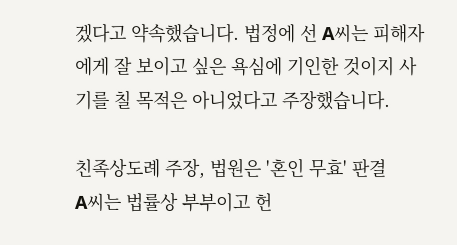겠다고 약속했습니다. 법정에 선 A씨는 피해자에게 잘 보이고 싶은 욕심에 기인한 것이지 사기를 칠 목적은 아니었다고 주장했습니다.

친족상도례 주장, 법원은 '혼인 무효' 판결
A씨는 법률상 부부이고 헌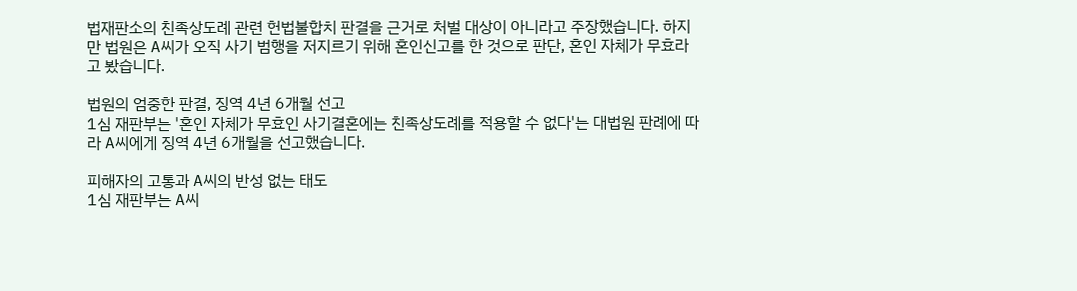법재판소의 친족상도례 관련 헌법불합치 판결을 근거로 처벌 대상이 아니라고 주장했습니다. 하지만 법원은 A씨가 오직 사기 범행을 저지르기 위해 혼인신고를 한 것으로 판단, 혼인 자체가 무효라고 봤습니다.

법원의 엄중한 판결, 징역 4년 6개월 선고
1심 재판부는 '혼인 자체가 무효인 사기결혼에는 친족상도례를 적용할 수 없다'는 대법원 판례에 따라 A씨에게 징역 4년 6개월을 선고했습니다.

피해자의 고통과 A씨의 반성 없는 태도
1심 재판부는 A씨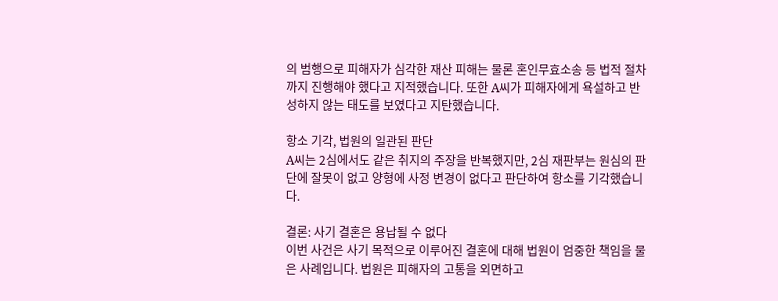의 범행으로 피해자가 심각한 재산 피해는 물론 혼인무효소송 등 법적 절차까지 진행해야 했다고 지적했습니다. 또한 A씨가 피해자에게 욕설하고 반성하지 않는 태도를 보였다고 지탄했습니다.

항소 기각, 법원의 일관된 판단
A씨는 2심에서도 같은 취지의 주장을 반복했지만, 2심 재판부는 원심의 판단에 잘못이 없고 양형에 사정 변경이 없다고 판단하여 항소를 기각했습니다.

결론: 사기 결혼은 용납될 수 없다
이번 사건은 사기 목적으로 이루어진 결혼에 대해 법원이 엄중한 책임을 물은 사례입니다. 법원은 피해자의 고통을 외면하고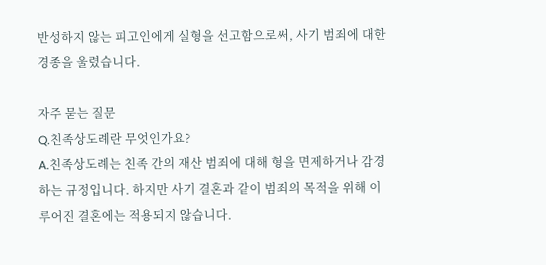반성하지 않는 피고인에게 실형을 선고함으로써, 사기 범죄에 대한 경종을 울렸습니다.

자주 묻는 질문
Q.친족상도례란 무엇인가요?
A.친족상도례는 친족 간의 재산 범죄에 대해 형을 면제하거나 감경하는 규정입니다. 하지만 사기 결혼과 같이 범죄의 목적을 위해 이루어진 결혼에는 적용되지 않습니다.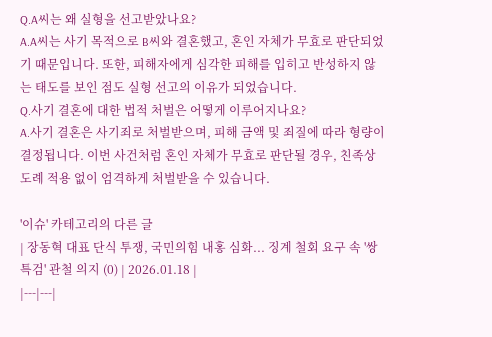Q.A씨는 왜 실형을 선고받았나요?
A.A씨는 사기 목적으로 B씨와 결혼했고, 혼인 자체가 무효로 판단되었기 때문입니다. 또한, 피해자에게 심각한 피해를 입히고 반성하지 않는 태도를 보인 점도 실형 선고의 이유가 되었습니다.
Q.사기 결혼에 대한 법적 처벌은 어떻게 이루어지나요?
A.사기 결혼은 사기죄로 처벌받으며, 피해 금액 및 죄질에 따라 형량이 결정됩니다. 이번 사건처럼 혼인 자체가 무효로 판단될 경우, 친족상도례 적용 없이 엄격하게 처벌받을 수 있습니다.

'이슈' 카테고리의 다른 글
| 장동혁 대표 단식 투쟁, 국민의힘 내홍 심화... 징계 철회 요구 속 '쌍특검' 관철 의지 (0) | 2026.01.18 |
|---|---|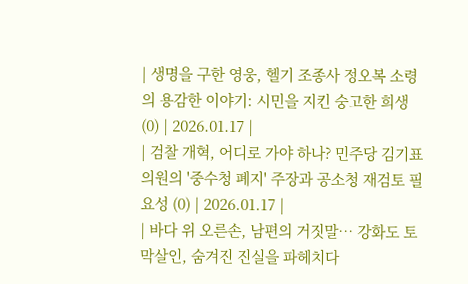| 생명을 구한 영웅, 헬기 조종사 정오복 소령의 용감한 이야기: 시민을 지킨 숭고한 희생 (0) | 2026.01.17 |
| 검찰 개혁, 어디로 가야 하나? 민주당 김기표 의원의 '중수청 폐지' 주장과 공소청 재검토 필요성 (0) | 2026.01.17 |
| 바다 위 오른손, 남편의 거짓말… 강화도 토막살인, 숨겨진 진실을 파헤치다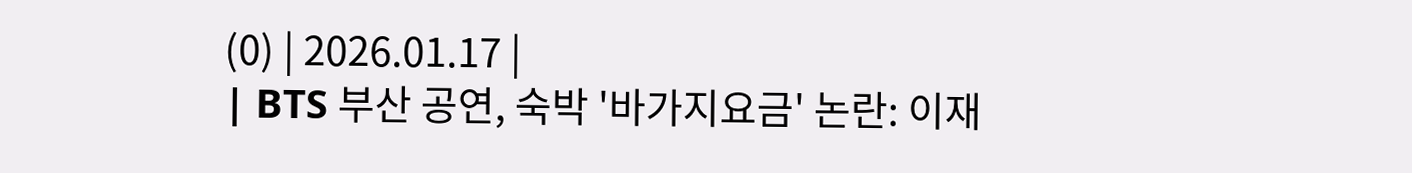(0) | 2026.01.17 |
| BTS 부산 공연, 숙박 '바가지요금' 논란: 이재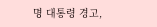명 대통령 경고,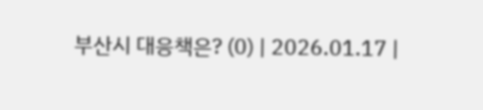부산시 대응책은? (0) | 2026.01.17 |